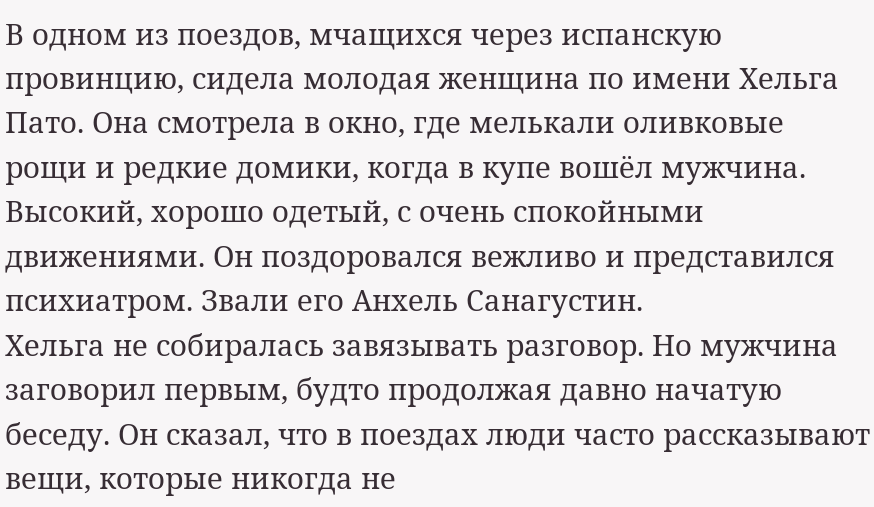В одном из поездов, мчащихся через испанскую провинцию, сидела молодая женщина по имени Хельга Пато. Она смотрела в окно, где мелькали оливковые рощи и редкие домики, когда в купе вошёл мужчина. Высокий, хорошо одетый, с очень спокойными движениями. Он поздоровался вежливо и представился психиатром. Звали его Анхель Санагустин.
Хельга не собиралась завязывать разговор. Но мужчина заговорил первым, будто продолжая давно начатую беседу. Он сказал, что в поездах люди часто рассказывают вещи, которые никогда не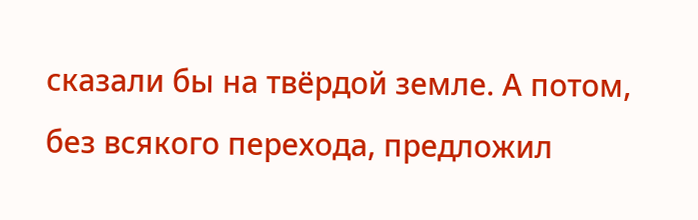сказали бы на твёрдой земле. А потом, без всякого перехода, предложил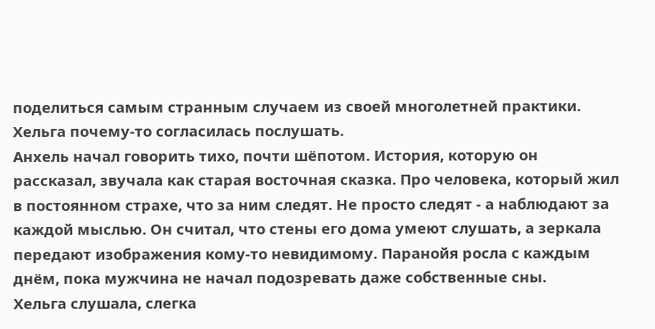поделиться самым странным случаем из своей многолетней практики. Хельга почему-то согласилась послушать.
Анхель начал говорить тихо, почти шёпотом. История, которую он рассказал, звучала как старая восточная сказка. Про человека, который жил в постоянном страхе, что за ним следят. Не просто следят - а наблюдают за каждой мыслью. Он считал, что стены его дома умеют слушать, а зеркала передают изображения кому-то невидимому. Паранойя росла с каждым днём, пока мужчина не начал подозревать даже собственные сны.
Хельга слушала, слегка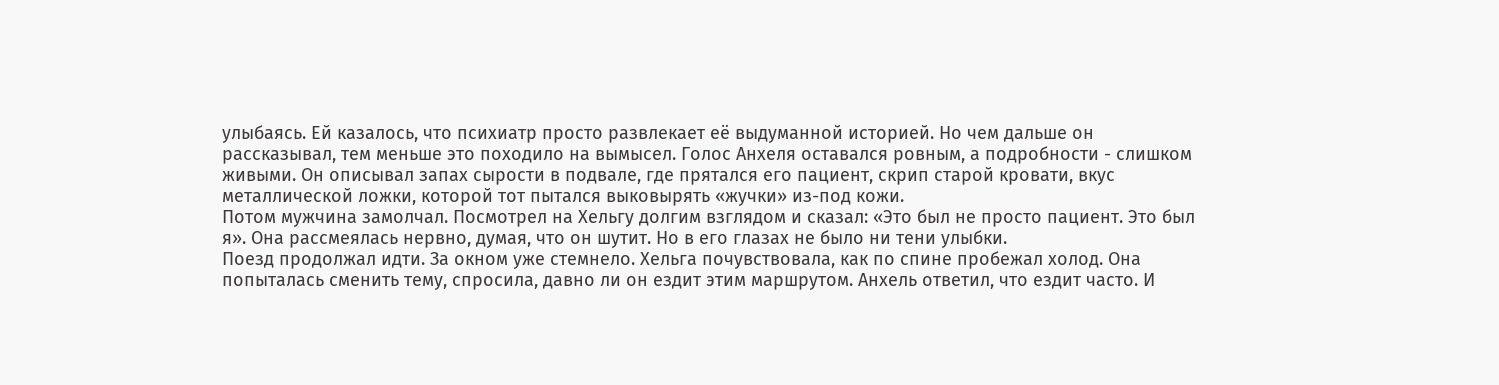улыбаясь. Ей казалось, что психиатр просто развлекает её выдуманной историей. Но чем дальше он рассказывал, тем меньше это походило на вымысел. Голос Анхеля оставался ровным, а подробности - слишком живыми. Он описывал запах сырости в подвале, где прятался его пациент, скрип старой кровати, вкус металлической ложки, которой тот пытался выковырять «жучки» из-под кожи.
Потом мужчина замолчал. Посмотрел на Хельгу долгим взглядом и сказал: «Это был не просто пациент. Это был я». Она рассмеялась нервно, думая, что он шутит. Но в его глазах не было ни тени улыбки.
Поезд продолжал идти. За окном уже стемнело. Хельга почувствовала, как по спине пробежал холод. Она попыталась сменить тему, спросила, давно ли он ездит этим маршрутом. Анхель ответил, что ездит часто. И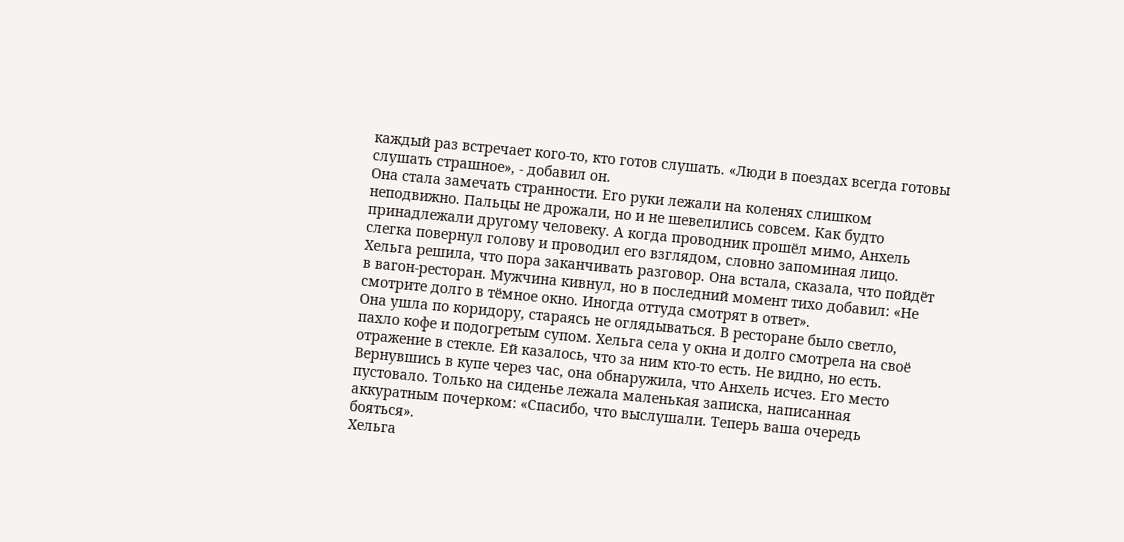каждый раз встречает кого-то, кто готов слушать. «Люди в поездах всегда готовы слушать страшное», - добавил он.
Она стала замечать странности. Его руки лежали на коленях слишком неподвижно. Пальцы не дрожали, но и не шевелились совсем. Как будто принадлежали другому человеку. А когда проводник прошёл мимо, Анхель слегка повернул голову и проводил его взглядом, словно запоминая лицо.
Хельга решила, что пора заканчивать разговор. Она встала, сказала, что пойдёт в вагон-ресторан. Мужчина кивнул, но в последний момент тихо добавил: «Не смотрите долго в тёмное окно. Иногда оттуда смотрят в ответ».
Она ушла по коридору, стараясь не оглядываться. В ресторане было светло, пахло кофе и подогретым супом. Хельга села у окна и долго смотрела на своё отражение в стекле. Ей казалось, что за ним кто-то есть. Не видно, но есть.
Вернувшись в купе через час, она обнаружила, что Анхель исчез. Его место пустовало. Только на сиденье лежала маленькая записка, написанная аккуратным почерком: «Спасибо, что выслушали. Теперь ваша очередь бояться».
Хельга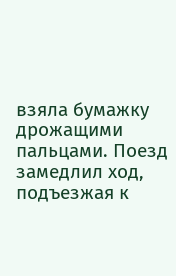взяла бумажку дрожащими пальцами. Поезд замедлил ход, подъезжая к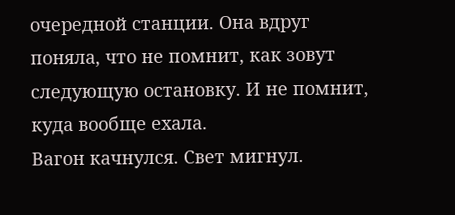очередной станции. Она вдруг поняла, что не помнит, как зовут следующую остановку. И не помнит, куда вообще ехала.
Вагон качнулся. Свет мигнул.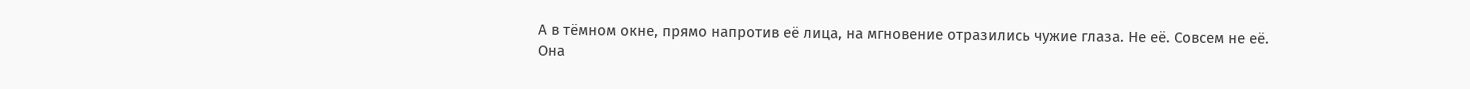А в тёмном окне, прямо напротив её лица, на мгновение отразились чужие глаза. Не её. Совсем не её.
Она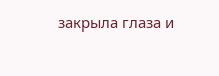закрыла глаза и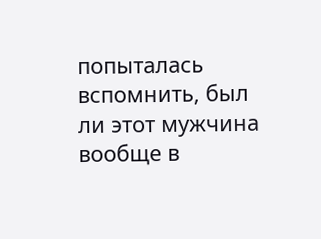попыталась вспомнить, был ли этот мужчина вообще в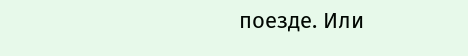поезде. Или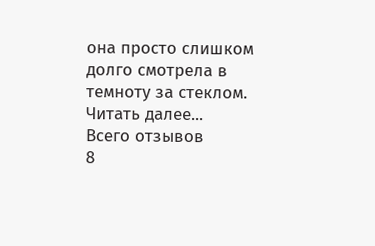она просто слишком долго смотрела в темноту за стеклом.
Читать далее...
Всего отзывов
8